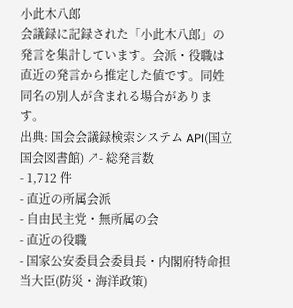小此木八郎
会議録に記録された「小此木八郎」の発言を集計しています。会派・役職は直近の発言から推定した値です。同姓同名の別人が含まれる場合があります。
出典: 国会会議録検索システム API(国立国会図書館) ↗- 総発言数
- 1,712 件
- 直近の所属会派
- 自由民主党・無所属の会
- 直近の役職
- 国家公安委員会委員長・内閣府特命担当大臣(防災・海洋政策)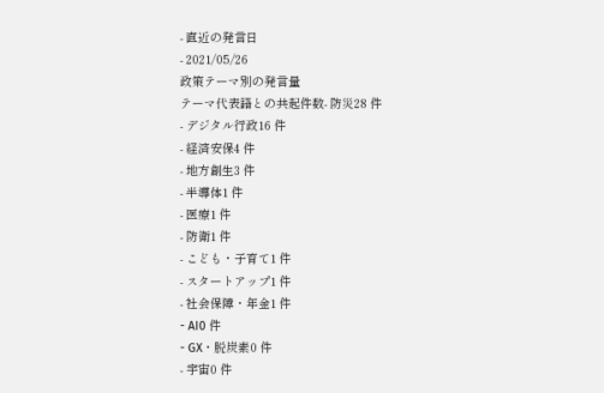- 直近の発言日
- 2021/05/26
政策テーマ別の発言量
テーマ代表語との共起件数- 防災28 件
- デジタル行政16 件
- 経済安保4 件
- 地方創生3 件
- 半導体1 件
- 医療1 件
- 防衛1 件
- こども・子育て1 件
- スタートアップ1 件
- 社会保障・年金1 件
- AI0 件
- GX・脱炭素0 件
- 宇宙0 件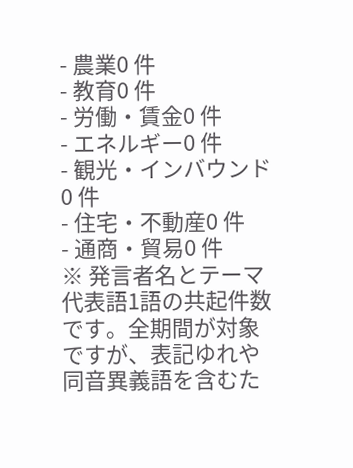- 農業0 件
- 教育0 件
- 労働・賃金0 件
- エネルギー0 件
- 観光・インバウンド0 件
- 住宅・不動産0 件
- 通商・貿易0 件
※ 発言者名とテーマ代表語1語の共起件数です。全期間が対象ですが、表記ゆれや 同音異義語を含むた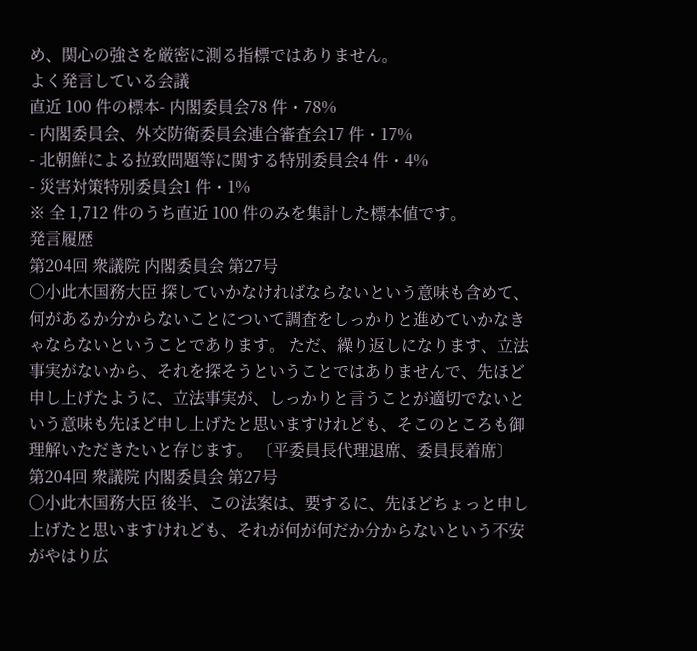め、関心の強さを厳密に測る指標ではありません。
よく発言している会議
直近 100 件の標本- 内閣委員会78 件・78%
- 内閣委員会、外交防衛委員会連合審査会17 件・17%
- 北朝鮮による拉致問題等に関する特別委員会4 件・4%
- 災害対策特別委員会1 件・1%
※ 全 1,712 件のうち直近 100 件のみを集計した標本値です。
発言履歴
第204回 衆議院 内閣委員会 第27号
○小此木国務大臣 探していかなければならないという意味も含めて、何があるか分からないことについて調査をしっかりと進めていかなきゃならないということであります。 ただ、繰り返しになります、立法事実がないから、それを探そうということではありませんで、先ほど申し上げたように、立法事実が、しっかりと言うことが適切でないという意味も先ほど申し上げたと思いますけれども、そこのところも御理解いただきたいと存じます。 〔平委員長代理退席、委員長着席〕
第204回 衆議院 内閣委員会 第27号
○小此木国務大臣 後半、この法案は、要するに、先ほどちょっと申し上げたと思いますけれども、それが何が何だか分からないという不安がやはり広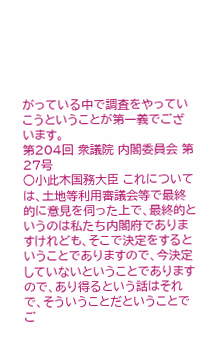がっている中で調査をやっていこうということが第一義でございます。
第204回 衆議院 内閣委員会 第27号
○小此木国務大臣 これについては、土地等利用審議会等で最終的に意見を伺った上で、最終的というのは私たち内閣府でありますけれども、そこで決定をするということでありますので、今決定していないということでありますので、あり得るという話はそれで、そういうことだということでご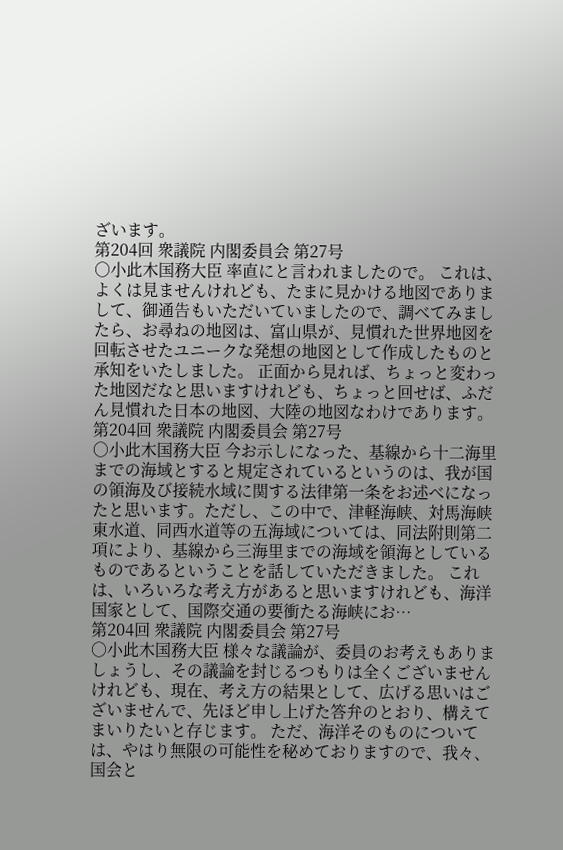ざいます。
第204回 衆議院 内閣委員会 第27号
○小此木国務大臣 率直にと言われましたので。 これは、よくは見ませんけれども、たまに見かける地図でありまして、御通告もいただいていましたので、調べてみましたら、お尋ねの地図は、富山県が、見慣れた世界地図を回転させたユニークな発想の地図として作成したものと承知をいたしました。 正面から見れば、ちょっと変わった地図だなと思いますけれども、ちょっと回せば、ふだん見慣れた日本の地図、大陸の地図なわけであります。
第204回 衆議院 内閣委員会 第27号
○小此木国務大臣 今お示しになった、基線から十二海里までの海域とすると規定されているというのは、我が国の領海及び接続水域に関する法律第一条をお述べになったと思います。ただし、この中で、津軽海峡、対馬海峡東水道、同西水道等の五海域については、同法附則第二項により、基線から三海里までの海域を領海としているものであるということを話していただきました。 これは、いろいろな考え方があると思いますけれども、海洋国家として、国際交通の要衝たる海峡にお…
第204回 衆議院 内閣委員会 第27号
○小此木国務大臣 様々な議論が、委員のお考えもありましょうし、その議論を封じるつもりは全くございませんけれども、現在、考え方の結果として、広げる思いはございませんで、先ほど申し上げた答弁のとおり、構えてまいりたいと存じます。 ただ、海洋そのものについては、やはり無限の可能性を秘めておりますので、我々、国会と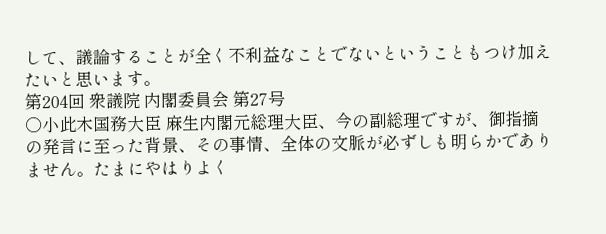して、議論することが全く不利益なことでないということもつけ加えたいと思います。
第204回 衆議院 内閣委員会 第27号
○小此木国務大臣 麻生内閣元総理大臣、今の副総理ですが、御指摘の発言に至った背景、その事情、全体の文脈が必ずしも明らかでありません。たまにやはりよく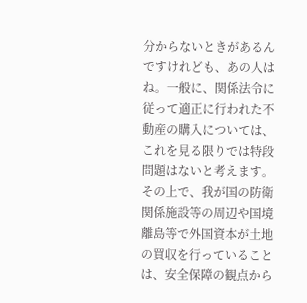分からないときがあるんですけれども、あの人はね。一般に、関係法令に従って適正に行われた不動産の購入については、これを見る限りでは特段問題はないと考えます。 その上で、我が国の防衛関係施設等の周辺や国境離島等で外国資本が土地の買収を行っていることは、安全保障の観点から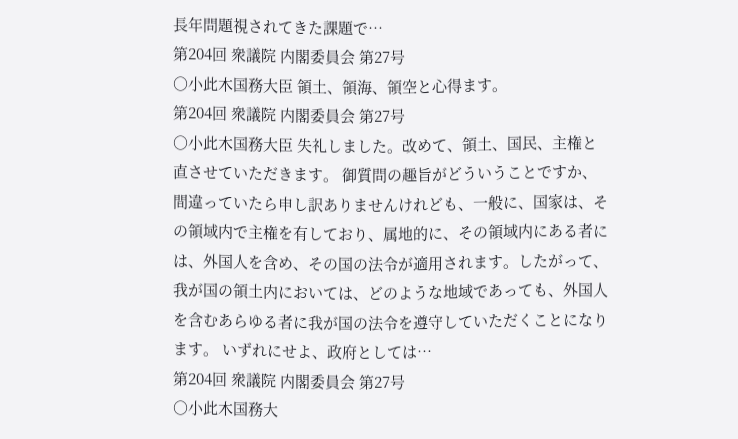長年問題視されてきた課題で…
第204回 衆議院 内閣委員会 第27号
○小此木国務大臣 領土、領海、領空と心得ます。
第204回 衆議院 内閣委員会 第27号
○小此木国務大臣 失礼しました。改めて、領土、国民、主権と直させていただきます。 御質問の趣旨がどういうことですか、間違っていたら申し訳ありませんけれども、一般に、国家は、その領域内で主権を有しており、属地的に、その領域内にある者には、外国人を含め、その国の法令が適用されます。したがって、我が国の領土内においては、どのような地域であっても、外国人を含むあらゆる者に我が国の法令を遵守していただくことになります。 いずれにせよ、政府としては…
第204回 衆議院 内閣委員会 第27号
○小此木国務大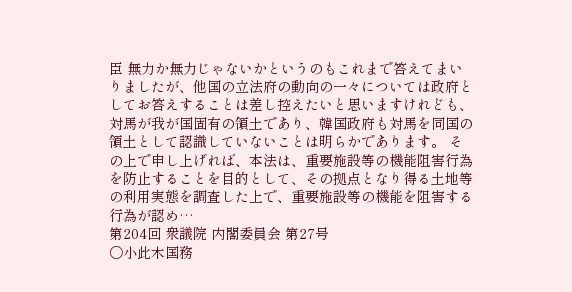臣 無力か無力じゃないかというのもこれまで答えてまいりましたが、他国の立法府の動向の一々については政府としてお答えすることは差し控えたいと思いますけれども、対馬が我が国固有の領土であり、韓国政府も対馬を同国の領土として認識していないことは明らかであります。 その上で申し上げれば、本法は、重要施設等の機能阻害行為を防止することを目的として、その拠点となり得る土地等の利用実態を調査した上で、重要施設等の機能を阻害する行為が認め…
第204回 衆議院 内閣委員会 第27号
○小此木国務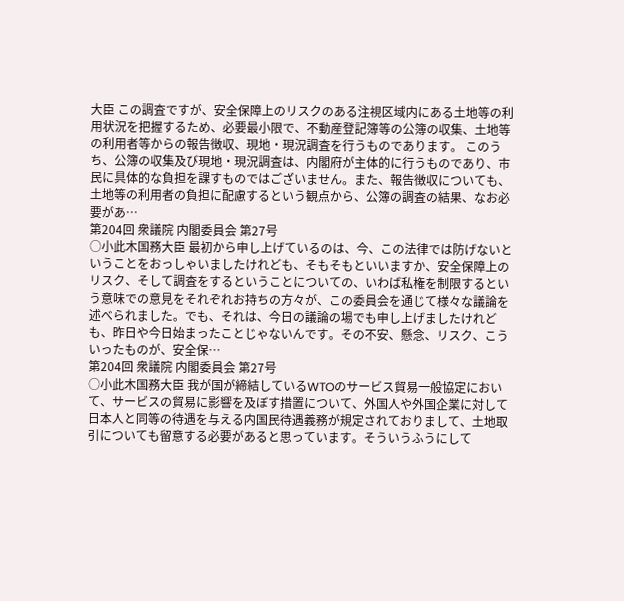大臣 この調査ですが、安全保障上のリスクのある注視区域内にある土地等の利用状況を把握するため、必要最小限で、不動産登記簿等の公簿の収集、土地等の利用者等からの報告徴収、現地・現況調査を行うものであります。 このうち、公簿の収集及び現地・現況調査は、内閣府が主体的に行うものであり、市民に具体的な負担を課すものではございません。また、報告徴収についても、土地等の利用者の負担に配慮するという観点から、公簿の調査の結果、なお必要があ…
第204回 衆議院 内閣委員会 第27号
○小此木国務大臣 最初から申し上げているのは、今、この法律では防げないということをおっしゃいましたけれども、そもそもといいますか、安全保障上のリスク、そして調査をするということについての、いわば私権を制限するという意味での意見をそれぞれお持ちの方々が、この委員会を通じて様々な議論を述べられました。でも、それは、今日の議論の場でも申し上げましたけれども、昨日や今日始まったことじゃないんです。その不安、懸念、リスク、こういったものが、安全保…
第204回 衆議院 内閣委員会 第27号
○小此木国務大臣 我が国が締結しているWTOのサービス貿易一般協定において、サービスの貿易に影響を及ぼす措置について、外国人や外国企業に対して日本人と同等の待遇を与える内国民待遇義務が規定されておりまして、土地取引についても留意する必要があると思っています。そういうふうにして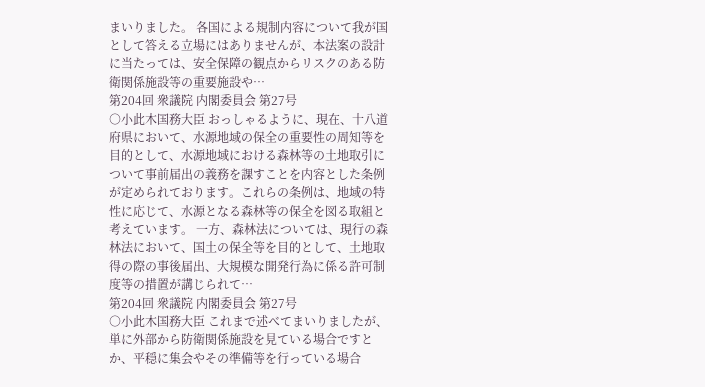まいりました。 各国による規制内容について我が国として答える立場にはありませんが、本法案の設計に当たっては、安全保障の観点からリスクのある防衛関係施設等の重要施設や…
第204回 衆議院 内閣委員会 第27号
○小此木国務大臣 おっしゃるように、現在、十八道府県において、水源地域の保全の重要性の周知等を目的として、水源地域における森林等の土地取引について事前届出の義務を課すことを内容とした条例が定められております。これらの条例は、地域の特性に応じて、水源となる森林等の保全を図る取組と考えています。 一方、森林法については、現行の森林法において、国土の保全等を目的として、土地取得の際の事後届出、大規模な開発行為に係る許可制度等の措置が講じられて…
第204回 衆議院 内閣委員会 第27号
○小此木国務大臣 これまで述べてまいりましたが、単に外部から防衛関係施設を見ている場合ですとか、平穏に集会やその準備等を行っている場合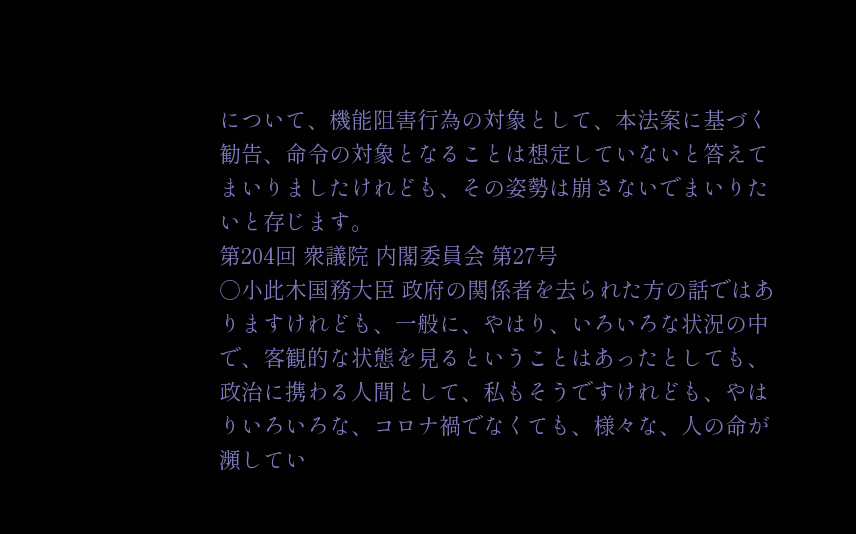について、機能阻害行為の対象として、本法案に基づく勧告、命令の対象となることは想定していないと答えてまいりましたけれども、その姿勢は崩さないでまいりたいと存じます。
第204回 衆議院 内閣委員会 第27号
○小此木国務大臣 政府の関係者を去られた方の話ではありますけれども、一般に、やはり、いろいろな状況の中で、客観的な状態を見るということはあったとしても、政治に携わる人間として、私もそうですけれども、やはりいろいろな、コロナ禍でなくても、様々な、人の命が瀕してい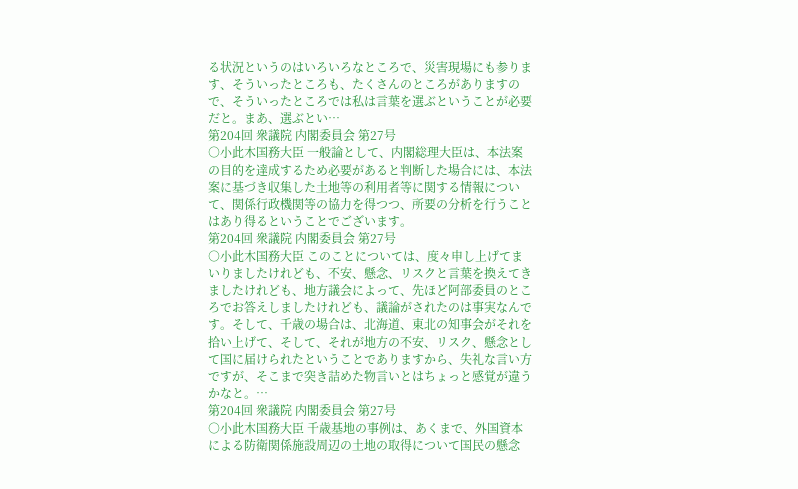る状況というのはいろいろなところで、災害現場にも参ります、そういったところも、たくさんのところがありますので、そういったところでは私は言葉を選ぶということが必要だと。まあ、選ぶとい…
第204回 衆議院 内閣委員会 第27号
○小此木国務大臣 一般論として、内閣総理大臣は、本法案の目的を達成するため必要があると判断した場合には、本法案に基づき収集した土地等の利用者等に関する情報について、関係行政機関等の協力を得つつ、所要の分析を行うことはあり得るということでございます。
第204回 衆議院 内閣委員会 第27号
○小此木国務大臣 このことについては、度々申し上げてまいりましたけれども、不安、懸念、リスクと言葉を換えてきましたけれども、地方議会によって、先ほど阿部委員のところでお答えしましたけれども、議論がされたのは事実なんです。そして、千歳の場合は、北海道、東北の知事会がそれを拾い上げて、そして、それが地方の不安、リスク、懸念として国に届けられたということでありますから、失礼な言い方ですが、そこまで突き詰めた物言いとはちょっと感覚が違うかなと。…
第204回 衆議院 内閣委員会 第27号
○小此木国務大臣 千歳基地の事例は、あくまで、外国資本による防衛関係施設周辺の土地の取得について国民の懸念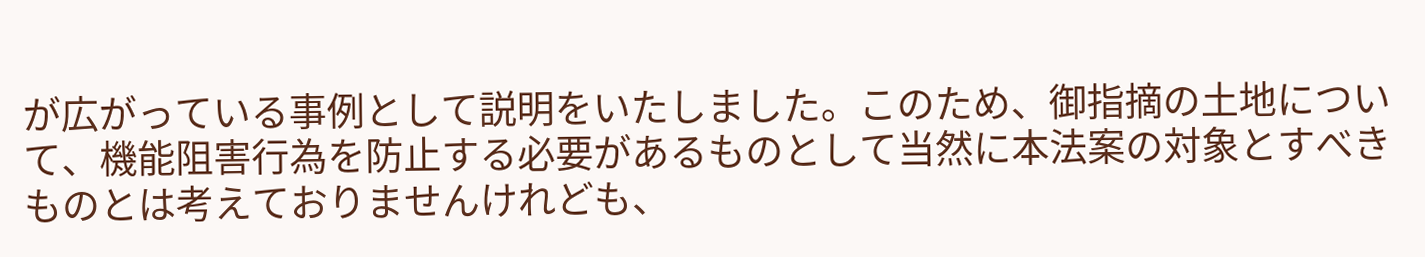が広がっている事例として説明をいたしました。このため、御指摘の土地について、機能阻害行為を防止する必要があるものとして当然に本法案の対象とすべきものとは考えておりませんけれども、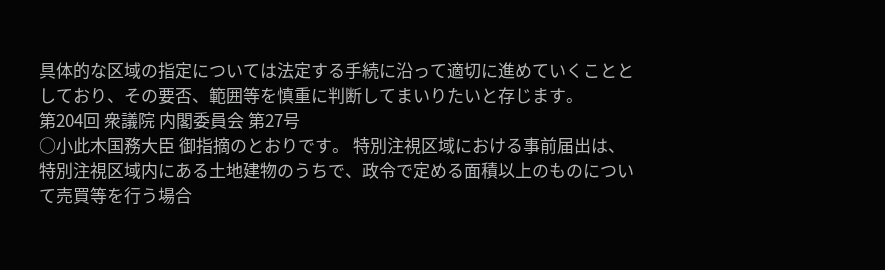具体的な区域の指定については法定する手続に沿って適切に進めていくこととしており、その要否、範囲等を慎重に判断してまいりたいと存じます。
第204回 衆議院 内閣委員会 第27号
○小此木国務大臣 御指摘のとおりです。 特別注視区域における事前届出は、特別注視区域内にある土地建物のうちで、政令で定める面積以上のものについて売買等を行う場合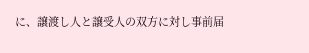に、譲渡し人と譲受人の双方に対し事前届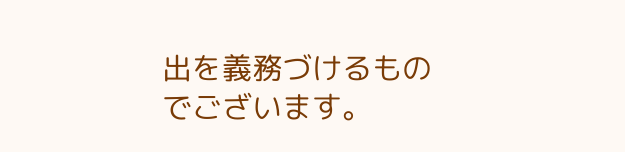出を義務づけるものでございます。